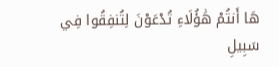هَا أَنتُمْ هَٰؤُلَاءِ تُدْعَوْنَ لِتُنفِقُوا فِي سَبِيلِ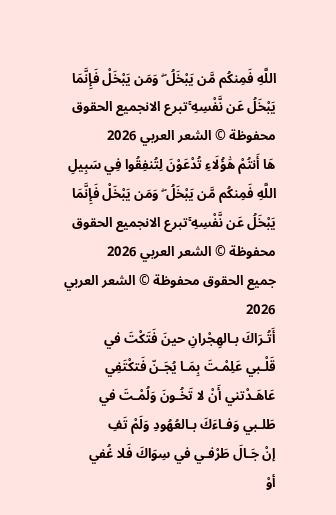اللَّهِ فَمِنكُم مَّن يَبْخَلُ ۖ وَمَن يَبْخَلْ فَإِنَّمَا يَبْخَلُ عَن نَّفْسِهِ ۚتبرع الانجميع الحقوق محفوظة © الشعر العربي 2026
هَا أَنتُمْ هَٰؤُلَاءِ تُدْعَوْنَ لِتُنفِقُوا فِي سَبِيلِ اللَّهِ فَمِنكُم مَّن يَبْخَلُ ۖ وَمَن يَبْخَلْ فَإِنَّمَا يَبْخَلُ عَن نَّفْسِهِ ۚتبرع الانجميع الحقوق محفوظة © الشعر العربي 2026
جميع الحقوق محفوظة © الشعر العربي 2026
أَتُـرَاكَ بـالهِجْرانِ حينَ فَتَكْتَ في
قَلْـبي عَلِمْـتَ بِمَـا يُجَـنّ فَتكْتَفِي
عَاهَـدْتني أَنْ لا تَخُـونَ وَلُمْـتَ في
طَلـبي وَفـاءَكَ بـالعُهُودِ وَلَمْ تَفِ
إنْ جَـالَ طَرْفـي في سِوَاكَ فَلا غُفي
أوْ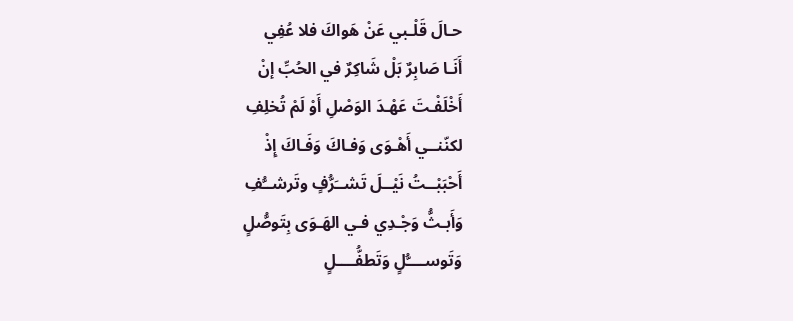حـالَ قَلْـبي عَنْ هَواكَ فلا عُفِي
أَنَـا صَابِرٌ بَلْ شَاكِرٌ في الحُبِّ إنْ
أَخْلَفْـتَ عَهْـدَ الوَصْلِ أَوْ لَمْ تُخلِفِ
لكنّنــي أَهْـوَى وَفـاكَ وَفَـاكَ إِذْ
أَحْبَبْــتُ نَيْــلَ تَشــَرُّفٍ وتَرشــُّفِ
وَأَبـثُّ وَجْـدِي فـي الهَـوَى بِتَوصُّلٍ
وَتَوســــُّلٍ وَتَطفُّــــلٍ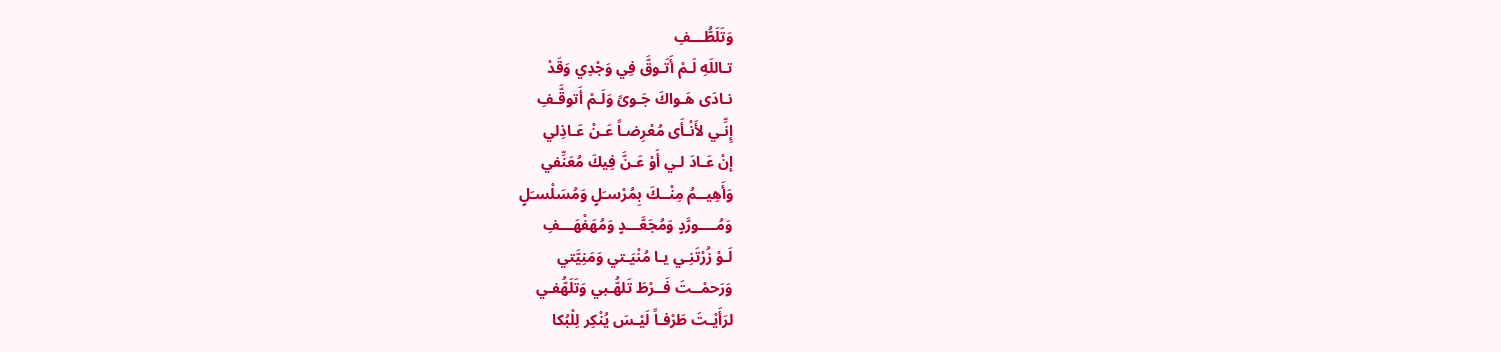وَتَلَطُّـــفِ
تـاللَهِ لَـمْ أَتَـوقَّ فِي وَجْدِي وَقَدْ
نـادَى هَـواكَ جَـوىً وَلَـمْ أَتوقَّـفِ
إِنِّـي لأَنْـأَى مُعْرِضـاً عَـنْ عَـاذِلي
إنْ عَـادَ لـي أَوْ عَـنَّ فِيكَ مُعَنِّفي
وَأَهِيــمُ مِنْــكَ بِمُرْسـَلٍ وَمُسَلْسـَلٍ
وَمُــــورَّدٍ وَمُجَعَّـــدٍ وَمُهَفْهَـــفِ
لَـوْ زُرْتَنِـي يـا مُنْيَـتي وَمَنِيَّتي
وَرَحمْــتَ فَــرْطَ تَلهُّـبي وَتَلَهُّفـي
لرَأَيْـتَ طَرْفـاً لَيْـسَ يُنْكِر لِلْبُكا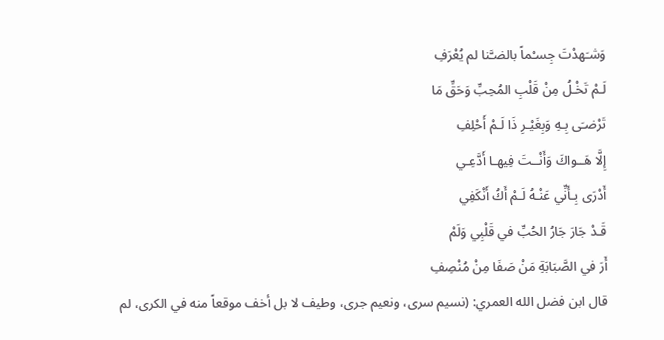وَشـَهدْتَ جِسـْماً بالضـَّنا لم يُعْرَفِ
لَـمْ تَخْـلُ مِنْ قَلْبِ المُحِبِّ وَحَقِّ مَا
تَرْضـَى بِـهِ وَبِغَيْـرِ ذَا لَـمْ أَحْلِفِ
إِلَّا هَــواكَ وَأَنْــتَ فِيهـا أَدَّعِـي
أَدْرَى بِـأَنِّي عَنْـهُ لَـمْ أَكُ أَنْكَفِي
قَـدْ جَارَ جَارُ الحُبِّ في قَلْبِي وَلَمْ
أَرَ في الصَّبَابَةِ مَنْ صَفَا مِنْ مُنْصِفِ
قال ابن فضل الله العمري: (نسيم سرى، ونعيم جرى، وطيف لا بل أخف موقعاً منه في الكرى، لم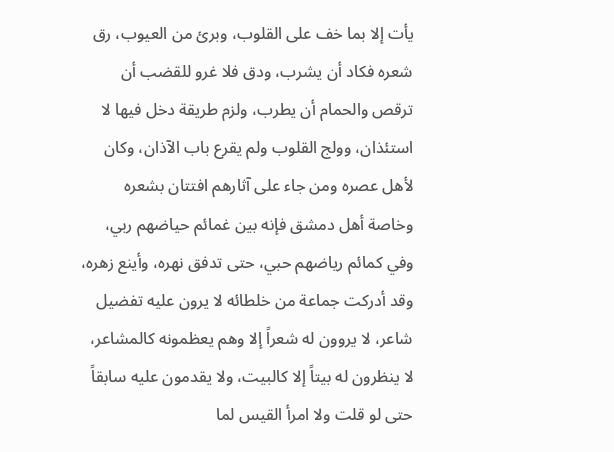يأت إلا بما خف على القلوب، وبرئ من العيوب، رق شعره فكاد أن يشرب، ودق فلا غرو للقضب أن ترقص والحمام أن يطرب، ولزم طريقة دخل فيها لا استئذان، وولج القلوب ولم يقرع باب الآذان، وكان لأهل عصره ومن جاء على آثارهم افتتان بشعره وخاصة أهل دمشق فإنه بين غمائم حياضهم ربي، وفي كمائم رياضهم حبي، حتى تدفق نهره، وأينع زهره، وقد أدركت جماعة من خلطائه لا يرون عليه تفضيل شاعر، لا يروون له شعراً إلا وهم يعظمونه كالمشاعر، لا ينظرون له بيتاً إلا كالبيت، ولا يقدمون عليه سابقاً حتى لو قلت ولا امرأ القيس لما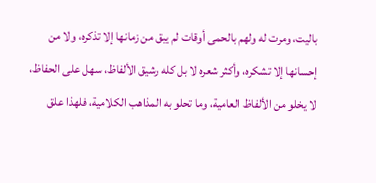باليت، ومرت له ولهم بالحمى أوقات لم يبق من زمانها إلا تذكره، ولا من إحسانها إلا تشكره، وأكثر شعره لا بل كله رشيق الألفاظ، سهل على الحفاظ، لا يخلو من الألفاظ العامية، وما تحلو به المذاهب الكلامية، فلهذا علق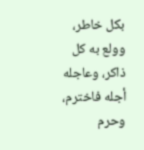بكل خاطر، وولع به كل ذاكر، وعاجله أجله فاخترم، وحرم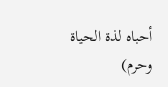أحباه لذة الحياة وحرم)